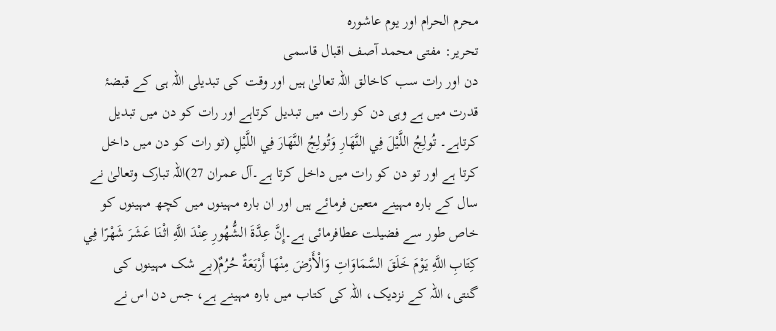محرم الحرام اور یوم عاشورہ
تحریر: مفتی محمد آصف اقبال قاسمی
دن اور رات سب کاخالق اللہ تعالیٰ ہیں اور وقت کی تبدیلی اللہ ہی کے قبضۂ قدرت میں ہے وہی دن کو رات میں تبدیل کرتاہے اور رات کو دن میں تبدیل کرتاہے۔ تُولِجُ اللَّيْلَ فِي النَّهَارِ وَتُولِجُ النَّهَارَ فِي اللَّيْلِ (تو رات کو دن میں داخل کرتا ہے اور تو دن کو رات میں داخل کرتا ہے۔آل عمران 27)اللہ تبارک وتعالیٰ نے سال کے بارہ مہینے متعین فرمائے ہیں اور ان بارہ مہینوں میں کچھ مہینوں کو خاص طور سے فضیلت عطافرمائی ہے۔إِنَّ عِدَّةَ الشُّهُورِ عِنْدَ اللَّهِ اثْنَا عَشَرَ شَهْرًا فِي كِتَابِ اللَّهِ يَوْمَ خَلَقَ السَّمَاوَاتِ وَالْأَرْضَ مِنْهَا أَرْبَعَةٌ حُرُمٌ(بے شک مہینوں کی گنتی، اللہ کے نزدیک، اللہ کی کتاب میں بارہ مہینے ہے، جس دن اس نے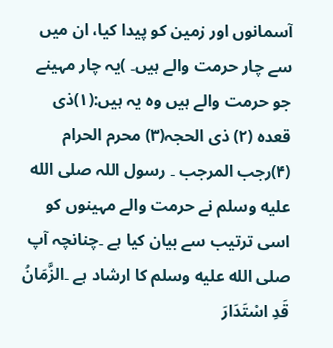آسمانوں اور زمین کو پیدا کیا، ان میں سے چار حرمت والے ہیں۔ )یہ چار مہینے جو حرمت والے ہیں وہ یہ ہیں:(۱)ذی قعدہ (۲) ذی الحجہ(۳) محرم الحرام (۴)رجب المرجب ۔ رسول اللہ صلى الله عليه وسلم نے حرمت والے مہینوں کو اسی ترتیب سے بیان کیا ہے ۔چنانچہ آپ صلى الله عليه وسلم کا ارشاد ہے ۔الزَّمَانُ قَدِ اسْتَدَارَ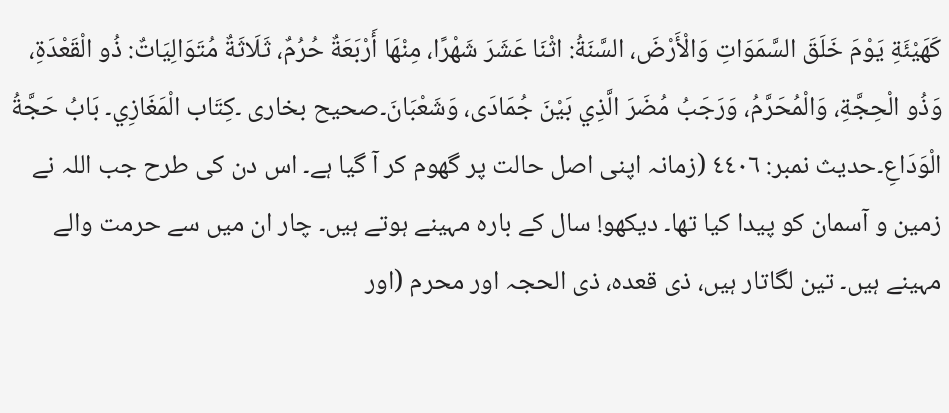كَهَيْئَةِ يَوْمَ خَلَقَ السَّمَوَاتِ وَالْأَرْضَ، السَّنَةُ: اثْنَا عَشَرَ شَهْرًا، مِنْهَا أَرْبَعَةٌ حُرُمٌ، ثَلَاثَةٌ مُتَوَالِيَاتٌ: ذُو الْقَعْدَةِ، وَذُو الْحِجَّةِ، وَالْمُحَرَّمُ، وَرَجَبُ مُضَرَ الَّذِي بَيْنَ جُمَادَى، وَشَعْبَانَ۔صحیح بخاری ۔كِتَاب الْمَغَازِي۔ بَابُ حَجَّةُ الْوَدَاعِ۔حدیث نمبر: ٤٤٠٦ (زمانہ اپنی اصل حالت پر گھوم کر آ گیا ہے۔ اس دن کی طرح جب اللہ نے زمین و آسمان کو پیدا کیا تھا۔ دیکھو! سال کے بارہ مہینے ہوتے ہیں۔ چار ان میں سے حرمت والے مہینے ہیں۔ تین لگاتار ہیں، ذی قعدہ، ذی الحجہ اور محرم (اور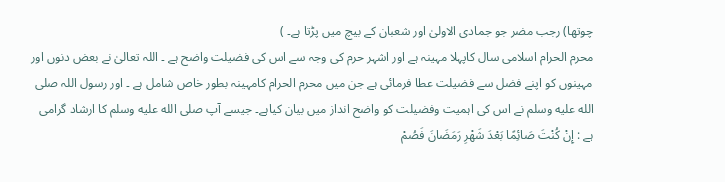چوتھا) رجب مضر جو جمادی الاولیٰ اور شعبان کے بیچ میں پڑتا ہے۔ )
محرم الحرام اسلامی سال کاپہلا مہینہ ہے اور اشہر حرم کی وجہ سے اس کی فضیلت واضح ہے ۔ اللہ تعالیٰ نے بعض دنوں اور مہینوں کو اپنے فضل سے فضیلت عطا فرمائی ہے جن میں محرم الحرام کامہینہ بطور خاص شامل ہے ۔ اور رسول اللہ صلى الله عليه وسلم نے اس کی اہمیت وفضیلت کو واضح انداز میں بیان کیاہے۔ جیسے آپ صلى الله عليه وسلم کا ارشاد گرامی ہے : إِنْ كُنْتَ صَائِمًا بَعْدَ شَهْرِ رَمَضَانَ فَصُمْ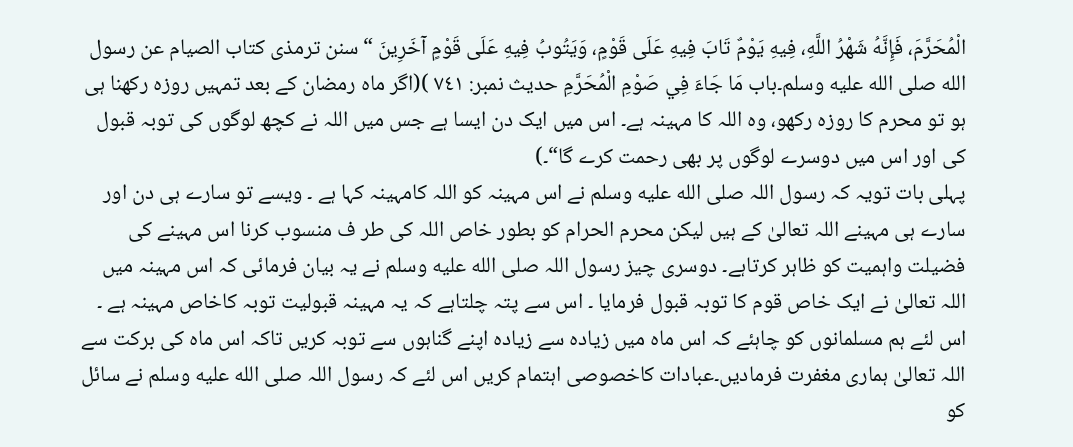الْمُحَرَّمَ، فَإِنَّهُ شَهْرُ اللَّهِ، فِيهِ يَوْمٌ تَابَ فِيهِ عَلَى قَوْمٍ، وَيَتُوبُ فِيهِ عَلَى قَوْمٍ آخَرِينَ “سنن ترمذی كتاب الصيام عن رسول الله صلى الله عليه وسلم۔باب مَا جَاءَ فِي صَوْمِ الْمُحَرَّمِ حدیث نمبر: ٧٤١ )(اگر ماہ رمضان کے بعد تمہیں روزہ رکھنا ہی ہو تو محرم کا روزہ رکھو، وہ اللہ کا مہینہ ہے۔ اس میں ایک دن ایسا ہے جس میں اللہ نے کچھ لوگوں کی توبہ قبول کی اور اس میں دوسرے لوگوں پر بھی رحمت کرے گا“۔)
پہلی بات تویہ کہ رسول اللہ صلى الله عليه وسلم نے اس مہینہ کو اللہ کامہینہ کہا ہے ۔ ویسے تو سارے ہی دن اور سارے ہی مہینے اللہ تعالیٰ کے ہیں لیکن محرم الحرام کو بطور خاص اللہ کی طر ف منسوب کرنا اس مہینے کی فضیلت واہمیت کو ظاہر کرتاہے۔ دوسری چیز رسول اللہ صلى الله عليه وسلم نے یہ بیان فرمائی کہ اس مہینہ میں اللہ تعالیٰ نے ایک خاص قوم کا توبہ قبول فرمایا ۔ اس سے پتہ چلتاہے کہ یہ مہینہ قبولیت توبہ کاخاص مہینہ ہے ۔ اس لئے ہم مسلمانوں کو چاہئے کہ اس ماہ میں زیادہ سے زیادہ اپنے گناہوں سے توبہ کریں تاکہ اس ماہ کی برکت سے اللہ تعالیٰ ہماری مغفرت فرمادیں۔عبادات کاخصوصی اہتمام کریں اس لئے کہ رسول اللہ صلى الله عليه وسلم نے سائل کو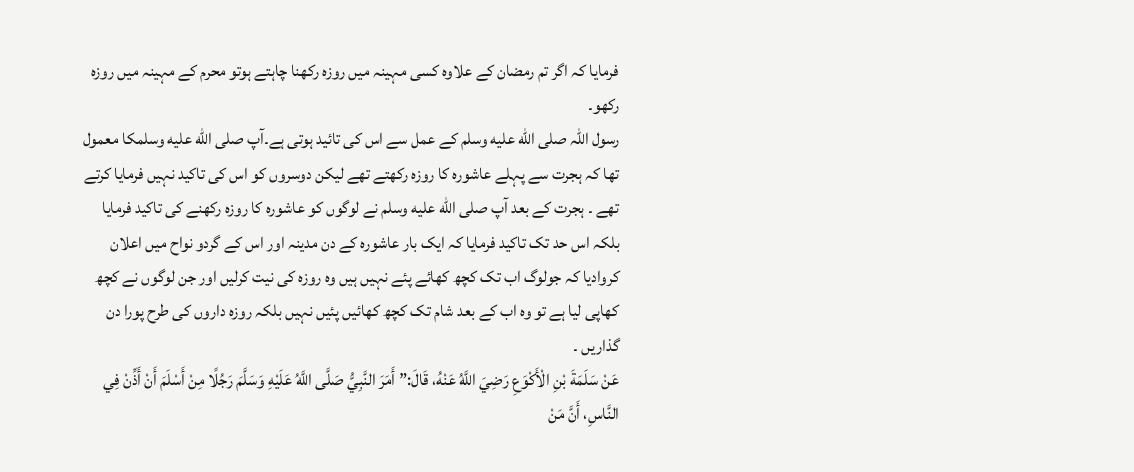فرمایا کہ اگر تم رمضان کے علاوہ کسی مہینہ میں روزہ رکھنا چاہتے ہوتو محرم کے مہینہ میں روزہ رکھو۔
رسول اللہ صلى الله عليه وسلم کے عمل سے اس کی تائید ہوتی ہے۔آپ صلى الله عليه وسلمکا معمول تھا کہ ہجرت سے پہلے عاشورہ کا روزہ رکھتے تھے لیکن دوسروں کو اس کی تاکید نہیں فرمایا کرتے تھے ۔ ہجرت کے بعد آپ صلى الله عليه وسلم نے لوگوں کو عاشورہ کا روزہ رکھنے کی تاکید فرمایا بلکہ اس حد تک تاکید فرمایا کہ ایک بار عاشورہ کے دن مدینہ اور اس کے گردو نواح میں اعلان کروادیا کہ جولوگ اب تک کچھ کھائے پئے نہیں ہیں وہ روزہ کی نیت کرلیں اور جن لوگوں نے کچھ کھاپی لیا ہے تو وہ اب کے بعد شام تک کچھ کھائیں پئیں نہیں بلکہ روزہ داروں کی طرح پورا دن گذاریں ۔
عَنْ سَلَمَةَ بْنِ الْأَكْوَعِ رَضِيَ اللَّهُ عَنْهُ، قَالَ:” أَمَرَ النَّبِيُّ صَلَّى اللَّهُ عَلَيْهِ وَسَلَّمَ رَجُلًا مِنْ أَسْلَمَ أَنْ أَذِّنْ فِي النَّاسِ، أَنَّ مَنْ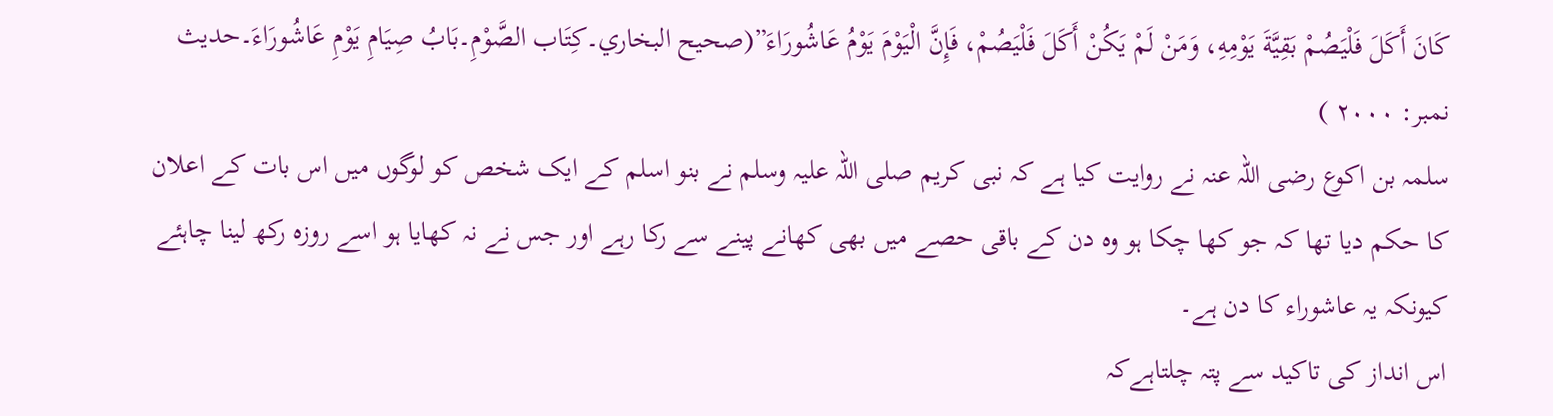كَانَ أَكَلَ فَلْيَصُمْ بَقِيَّةَ يَوْمِهِ، وَمَنْ لَمْ يَكُنْ أَكَلَ فَلْيَصُمْ، فَإِنَّ الْيَوْمَ يَوْمُ عَاشُورَاءَ”(صحيح البخاري۔كِتَاب الصَّوْمِ۔بَابُ صِيَامِ يَوْمِ عَاشُورَاءَ۔حدیث نمبر: ٢٠٠٠ )
سلمہ بن اکوع رضی اللہ عنہ نے روایت کیا ہے کہ نبی کریم صلی اللہ علیہ وسلم نے بنو اسلم کے ایک شخص کو لوگوں میں اس بات کے اعلان کا حکم دیا تھا کہ جو کھا چکا ہو وہ دن کے باقی حصے میں بھی کھانے پینے سے رکا رہے اور جس نے نہ کھایا ہو اسے روزہ رکھ لینا چاہئے کیونکہ یہ عاشوراء کا دن ہے۔
اس انداز کی تاکید سے پتہ چلتاہےکہ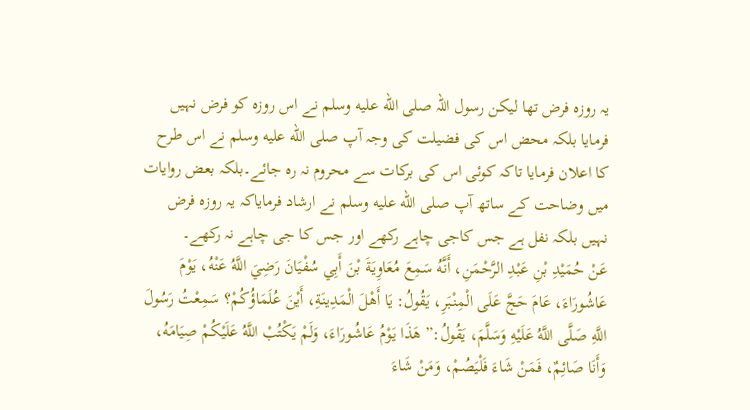یہ روزہ فرض تھا لیکن رسول اللہ صلى الله عليه وسلم نے اس روزہ کو فرض نہیں فرمایا بلکہ محض اس کی فضیلت کی وجہ آپ صلى الله عليه وسلم نے اس طرح کا اعلان فرمایا تاکہ کوئی اس کی برکات سے محروم نہ رہ جائے۔بلکہ بعض روایات میں وضاحت کے ساتھ آپ صلى الله عليه وسلم نے ارشاد فرمایاکہ یہ روزہ فرض نہیں بلکہ نفل ہے جس کاجی چاہے رکھے اور جس کا جی چاہے نہ رکھے۔
عَنْ حُمَيْدِ بْنِ عَبْدِ الرَّحْمَنِ، أَنَّهُ سَمِعَ مُعَاوِيَةَ بْنَ أَبِي سُفْيَانَ رَضِيَ اللَّهُ عَنْهُ، يَوْمَ عَاشُورَاءَ، عَامَ حَجَّ عَلَى الْمِنْبَرِ، يَقُولُ: يَا أَهْلَ الْمَدِينَةِ، أَيْنَ عُلَمَاؤُكُمْ؟ سَمِعْتُ رَسُولَ اللَّهِ صَلَّى اللَّهُ عَلَيْهِ وَسَلَّمَ، يَقُولُ:” هَذَا يَوْمُ عَاشُورَاءَ، وَلَمْ يَكْتُبْ اللَّهُ عَلَيْكُمْ صِيَامَهُ، وَأَنَا صَائِمٌ، فَمَنْ شَاءَ فَلْيَصُمْ، وَمَنْ شَاءَ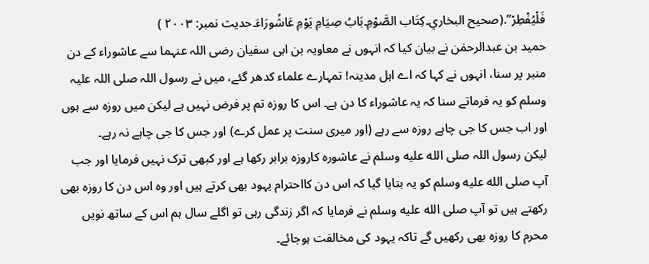فَلْيُفْطِرْ”.(صحيح البخاري۔كِتَاب الصَّوْمِ۔بَابُ صِيَامِ يَوْمِ عَاشُورَاءَ۔حدیث نمبر: ٢٠٠٣ )
حمید بن عبدالرحمٰن نے بیان کیا کہ انہوں نے معاویہ بن ابی سفیان رضی اللہ عنہما سے عاشوراء کے دن منبر پر سنا، انہوں نے کہا کہ اے اہل مدینہ! تمہارے علماء کدھر گئے، میں نے رسول اللہ صلی اللہ علیہ وسلم کو یہ فرماتے سنا کہ یہ عاشوراء کا دن ہے۔ اس کا روزہ تم پر فرض نہیں ہے لیکن میں روزہ سے ہوں اور اب جس کا جی چاہے روزہ سے رہے (اور میری سنت پر عمل کرے) اور جس کا جی چاہے نہ رہے۔
لیکن رسول اللہ صلى الله عليه وسلم نے عاشورہ کاروزہ برابر رکھا ہے اور کبھی ترک نہیں فرمایا اور جب آپ صلى الله عليه وسلم کو یہ بتایا گیا کہ اس دن کااحترام یہود بھی کرتے ہیں اور وہ اس دن کا روزہ بھی رکھتے ہیں تو آپ صلى الله عليه وسلم نے فرمایا کہ اگر زندگی رہی تو اگلے سال ہم اس کے ساتھ نویں محرم کا روزہ بھی رکھیں گے تاکہ یہود کی مخالفت ہوجائے۔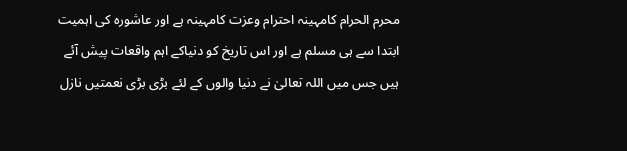محرم الحرام کامہینہ احترام وعزت کامہینہ ہے اور عاشورہ کی اہمیت ابتدا سے ہی مسلم ہے اور اس تاریخ کو دنیاکے اہم واقعات پیش آئے ہیں جس میں اللہ تعالیٰ نے دنیا والوں کے لئے بڑی بڑی نعمتیں نازل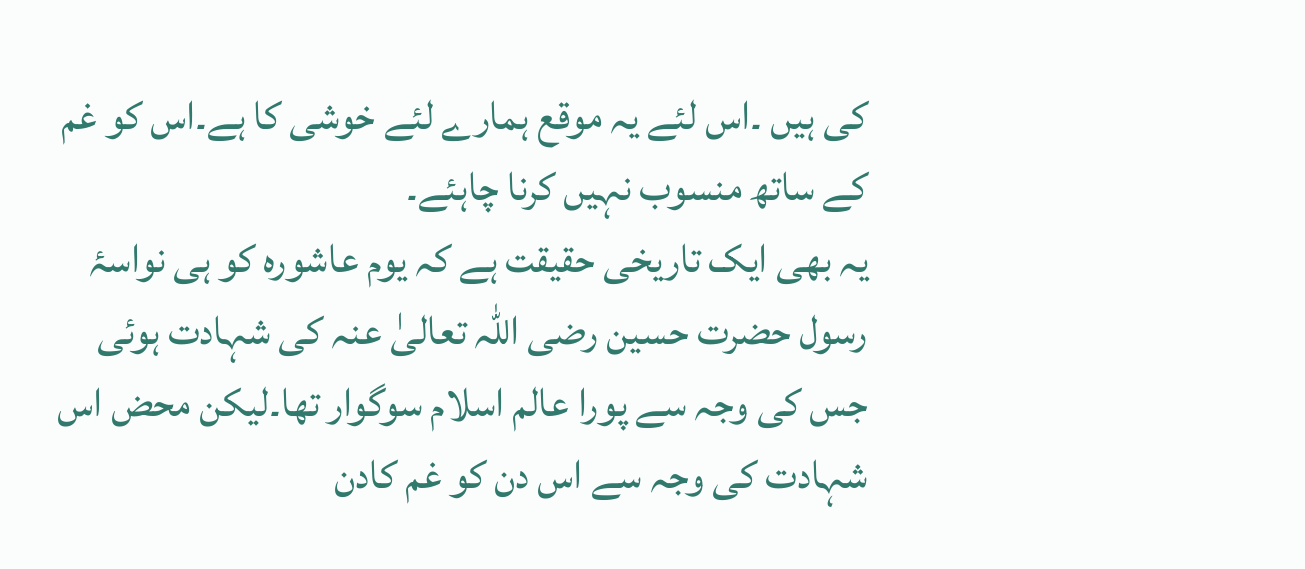کی ہیں ۔اس لئے یہ موقع ہمارے لئے خوشی کا ہے۔اس کو غم کے ساتھ منسوب نہیں کرنا چاہئے۔
یہ بھی ایک تاریخی حقیقت ہے کہ یوم عاشورہ کو ہی نواسۂ رسول حضرت حسین رضی اللہ تعالیٰ عنہ کی شہادت ہوئی جس کی وجہ سے پورا عالم اسلام سوگوار تھا۔لیکن محض اس شہادت کی وجہ سے اس دن کو غم کادن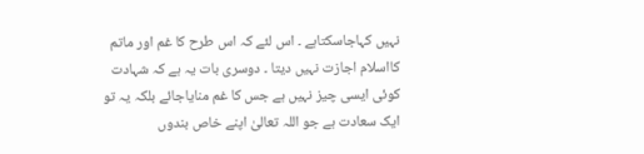نہیں کہاجاسکتاہے ۔ اس لئے کہ اس طرح کا غم اور ماتم کااسلام اجازت نہیں دیتا ۔ دوسری بات یہ ہے کہ شہادت کوئی ایسی چیز نہیں ہے جس کا غم منایاجائے بلکہ یہ تو ایک سعادت ہے جو اللہ تعالیٰ اپنے خاص بندوں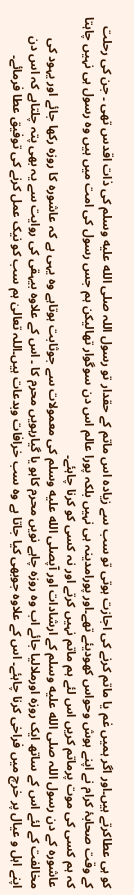کو ہی عطاکرتے ہیں۔اور اگر ہمیں غم یا ماتم کرنے کی اجازت ہوتی تو سب سے زیادہ اس ماتم کے حقدار تو رسول اللہ صلى الله عليه وسلم کی ذات اقدس تھی ۔ جن کی رحلت کے وقت صحابۂ کرام نے اپنے ہوش وحواس کھودیئے تھے۔اور پورامدینہ ہی نہیں بلکہ پورا عالم اس دن سوگوار تھالیکن ہم جس رسول کی امت میں ہیں وہ رسول ہی نہیں چاہتا کہ ہم کسی کی موت پرماتم کریں اس لئے ہم ماتم نہیں کرتے اور نہ کسی کو کرنا چاہئے۔
عاشورہ کے دن رسول اللہ صلى الله عليه وسلم کے ارشادات اور آپصلى الله عليه وسلم کی معمولات سے جوثابت ہوتاہے وہ یہی ہے کہ عاشورہ کا روزہ رکھا جائے اور یہود کی مخالفت کے لئے اس کے ساتھ ایک روزہ اورملالیا جائے اب وہ روزہ چاہے نویں محرم کاہو یا گیارہویں محرم کا ۔ اس کے علاوہ بیہقی کی روایت سے یہ بھی پتہ چلتاہے کہ اس دن اپنے اہل و عیال پر خرچ میں فراخی کرنا چاہئے۔ اس کے علاوہ جوبھی کیا جاتا ہے وہ سب خرافات وبدعات ہیں۔اللہ تعالیٰ ہم سب کو نیک عمل کرنے کی توفیق عطا فرمائے۔